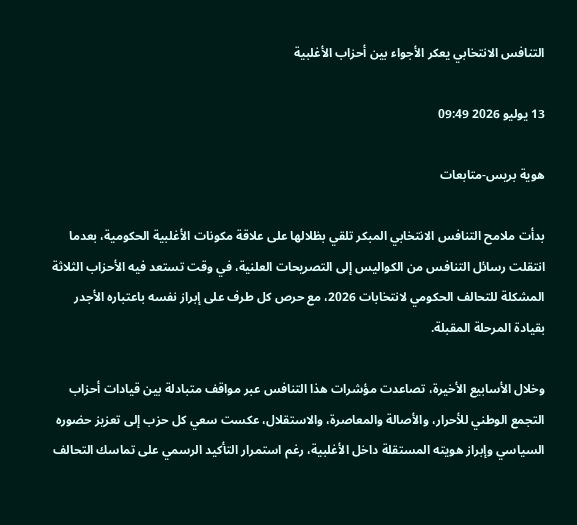التنافس الانتخابي يعكر الأجواء بين أحزاب الأغلبية

13 يوليو 2026 09:49

هوية بريس-متابعات

بدأت ملامح التنافس الانتخابي المبكر تلقي بظلالها على علاقة مكونات الأغلبية الحكومية، بعدما انتقلت رسائل التنافس من الكواليس إلى التصريحات العلنية، في وقت تستعد فيه الأحزاب الثلاثة المشكلة للتحالف الحكومي لانتخابات 2026، مع حرص كل طرف على إبراز نفسه باعتباره الأجدر بقيادة المرحلة المقبلة.

وخلال الأسابيع الأخيرة، تصاعدت مؤشرات هذا التنافس عبر مواقف متبادلة بين قيادات أحزاب التجمع الوطني للأحرار، والأصالة والمعاصرة، والاستقلال، عكست سعي كل حزب إلى تعزيز حضوره السياسي وإبراز هويته المستقلة داخل الأغلبية، رغم استمرار التأكيد الرسمي على تماسك التحالف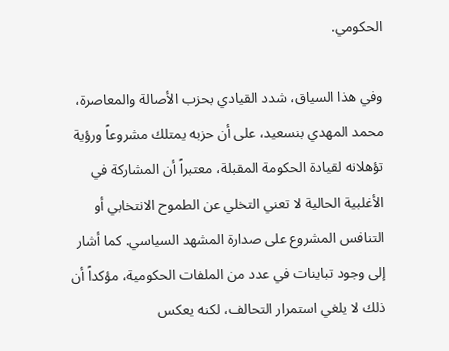الحكومي.

وفي هذا السياق، شدد القيادي بحزب الأصالة والمعاصرة، محمد المهدي بنسعيد، على أن حزبه يمتلك مشروعاً ورؤية تؤهلانه لقيادة الحكومة المقبلة، معتبراً أن المشاركة في الأغلبية الحالية لا تعني التخلي عن الطموح الانتخابي أو التنافس المشروع على صدارة المشهد السياسي. كما أشار إلى وجود تباينات في عدد من الملفات الحكومية، مؤكداً أن ذلك لا يلغي استمرار التحالف، لكنه يعكس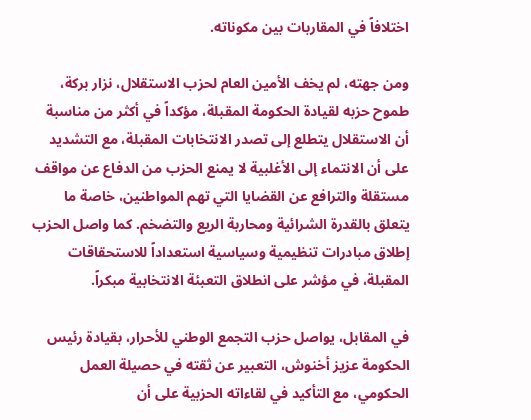اختلافاً في المقاربات بين مكوناته.

ومن جهته، لم يخف الأمين العام لحزب الاستقلال، نزار بركة، طموح حزبه لقيادة الحكومة المقبلة، مؤكداً في أكثر من مناسبة أن الاستقلال يتطلع إلى تصدر الانتخابات المقبلة، مع التشديد على أن الانتماء إلى الأغلبية لا يمنع الحزب من الدفاع عن مواقف مستقلة والترافع عن القضايا التي تهم المواطنين، خاصة ما يتعلق بالقدرة الشرائية ومحاربة الريع والتضخم. كما واصل الحزب إطلاق مبادرات تنظيمية وسياسية استعداداً للاستحقاقات المقبلة، في مؤشر على انطلاق التعبئة الانتخابية مبكراً.

في المقابل، يواصل حزب التجمع الوطني للأحرار، بقيادة رئيس الحكومة عزيز أخنوش، التعبير عن ثقته في حصيلة العمل الحكومي، مع التأكيد في لقاءاته الحزبية على أن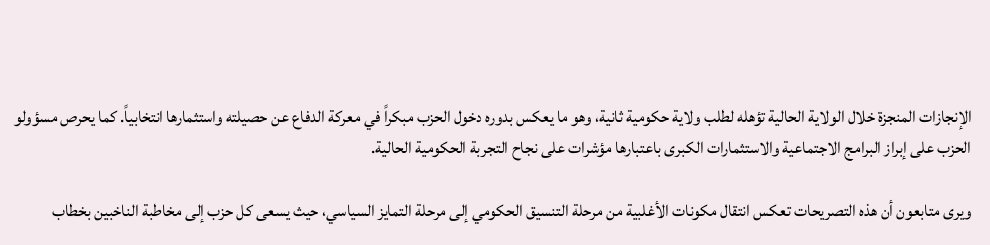الإنجازات المنجزة خلال الولاية الحالية تؤهله لطلب ولاية حكومية ثانية، وهو ما يعكس بدوره دخول الحزب مبكراً في معركة الدفاع عن حصيلته واستثمارها انتخابياً. كما يحرص مسؤولو الحزب على إبراز البرامج الاجتماعية والاستثمارات الكبرى باعتبارها مؤشرات على نجاح التجربة الحكومية الحالية.

ويرى متابعون أن هذه التصريحات تعكس انتقال مكونات الأغلبية من مرحلة التنسيق الحكومي إلى مرحلة التمايز السياسي، حيث يسعى كل حزب إلى مخاطبة الناخبين بخطاب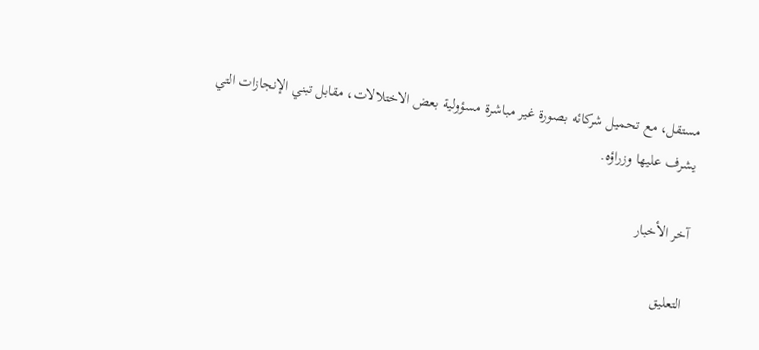مستقل، مع تحميل شركائه بصورة غير مباشرة مسؤولية بعض الاختلالات، مقابل تبني الإنجازات التي يشرف عليها وزراؤه.

آخر الأخبار

التعليق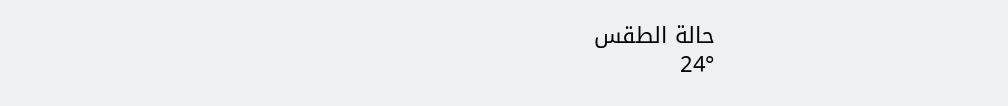حالة الطقس
24°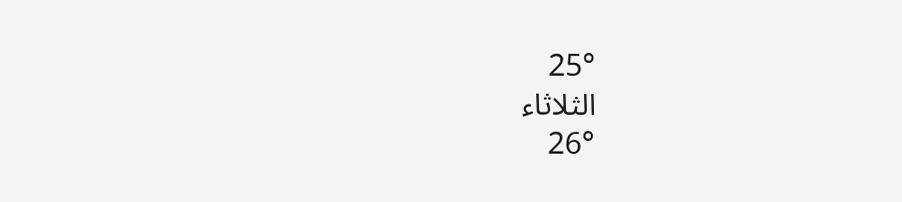25°
الثلاثاء
26°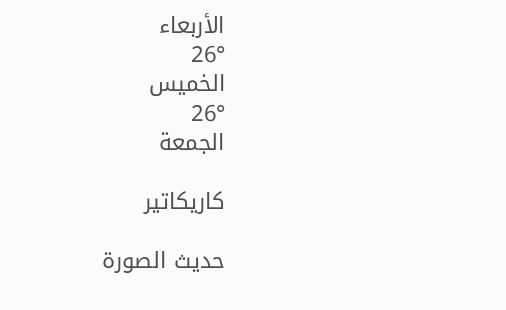الأربعاء
26°
الخميس
26°
الجمعة

كاريكاتير

حديث الصورة